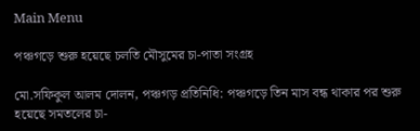Main Menu

পঞ্চগড়ে শুরু হয়েছে চলতি মৌসুমের চা-পাতা সংগ্রহ

মো.সফিকুল আলম দোলন, পঞ্চগড় প্রতিনিধি: পঞ্চগড়ে তিন মাস বন্ধ থাকার পর শুরু হয়েছে সমতলের চা-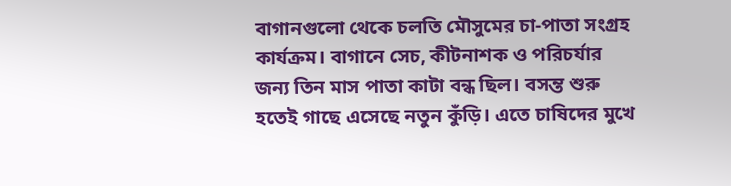বাগানগুলো থেকে চলতি মৌসুমের চা-পাতা সংগ্রহ কার্যক্রম। বাগানে সেচ, কীটনাশক ও পরিচর্যার জন্য তিন মাস পাতা কাটা বন্ধ ছিল। বসন্ত শুরু হতেই গাছে এসেছে নতুন কুঁড়ি। এতে চাষিদের মুখে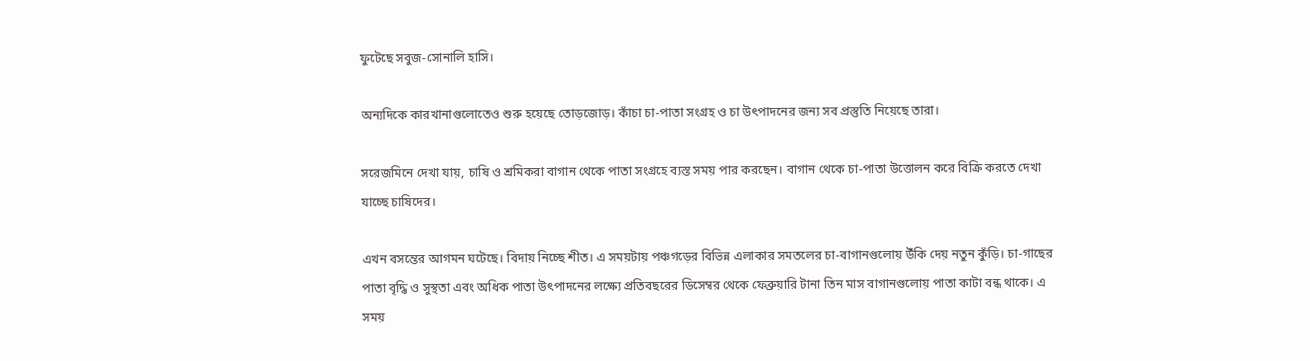ফুটেছে সবুজ-সোনালি হাসি।

অন্যদিকে কারখানাগুলোতেও শুরু হয়েছে তোড়জোড়। কাঁচা চা-পাতা সংগ্রহ ও চা উৎপাদনের জন্য সব প্রস্তুতি নিয়েছে তারা।

সরেজমিনে দেখা যায়, চাষি ও শ্রমিকরা বাগান থেকে পাতা সংগ্রহে ব্যস্ত সময় পার করছেন। বাগান থেকে চা-পাতা উত্তোলন করে বিক্রি করতে দেখা যাচ্ছে চাষিদের।

এখন বসন্তের আগমন ঘটেছে। বিদায় নিচ্ছে শীত। এ সময়টায় পঞ্চগড়ের বিভিন্ন এলাকার সমতলের চা-বাগানগুলোয় উঁকি দেয় নতুন কুঁড়ি। চা-গাছের পাতা বৃদ্ধি ও সুস্থতা এবং অধিক পাতা উৎপাদনের লক্ষ্যে প্রতিবছরের ডিসেম্বর থেকে ফেব্রুয়ারি টানা তিন মাস বাগানগুলোয় পাতা কাটা বন্ধ থাকে। এ সময়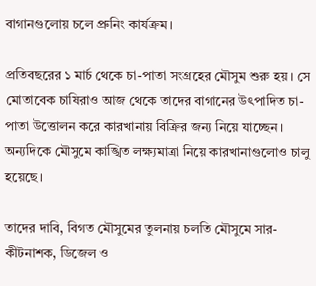বাগানগুলোয় চলে প্রুনিং কার্যক্রম।

প্রতিবছরের ১ মার্চ থেকে চা-পাতা সংগ্রহের মৌসুম শুরু হয়। সে মোতাবেক চাষিরাও আজ থেকে তাদের বাগানের উৎপাদিত চা-পাতা উত্তোলন করে কারখানায় বিক্রির জন্য নিয়ে যাচ্ছেন। অন্যদিকে মৌসুমে কাঙ্খিত লক্ষ্যমাত্রা নিয়ে কারখানাগুলোও চালু হয়েছে।

তাদের দাবি, বিগত মৌসুমের তুলনায় চলতি মৌসুমে সার-কীটনাশক, ডিজেল ও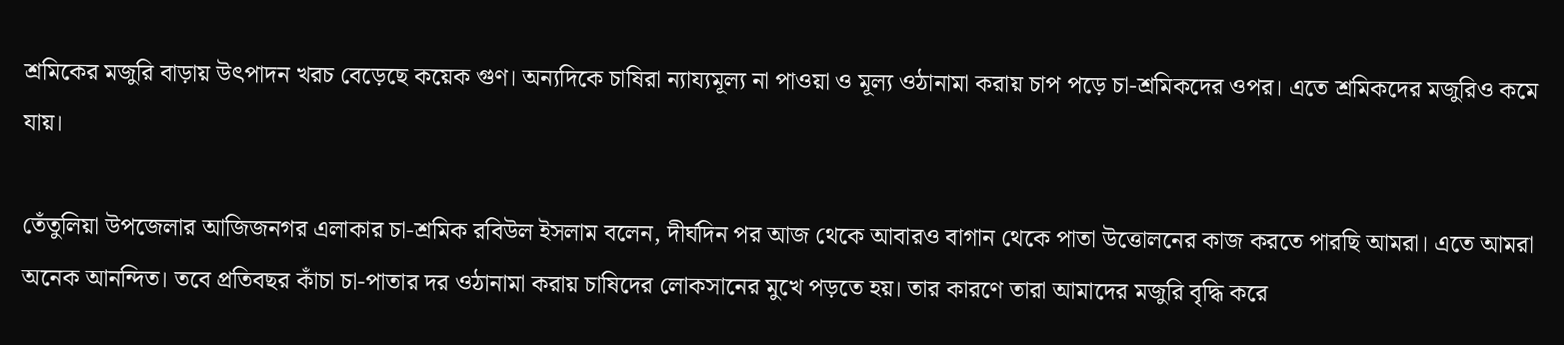শ্রমিকের মজুরি বাড়ায় উৎপাদন খরচ বেড়েছে কয়েক গুণ। অন্যদিকে চাষিরা ন্যায্যমূল্য না পাওয়া ও মূল্য ওঠানামা করায় চাপ পড়ে চা-শ্রমিকদের ওপর। এতে শ্রমিকদের মজুরিও কমে যায়।

তেঁতুলিয়া উপজেলার আজিজনগর এলাকার চা-শ্রমিক রবিউল ইসলাম বলেন, দীর্ঘদিন পর আজ থেকে আবারও বাগান থেকে পাতা উত্তোলনের কাজ করতে পারছি আমরা। এতে আমরা অনেক আনন্দিত। তবে প্রতিবছর কাঁচা চা-পাতার দর ওঠানামা করায় চাষিদের লোকসানের মুখে পড়তে হয়। তার কারণে তারা আমাদের মজুরি বৃদ্ধি করে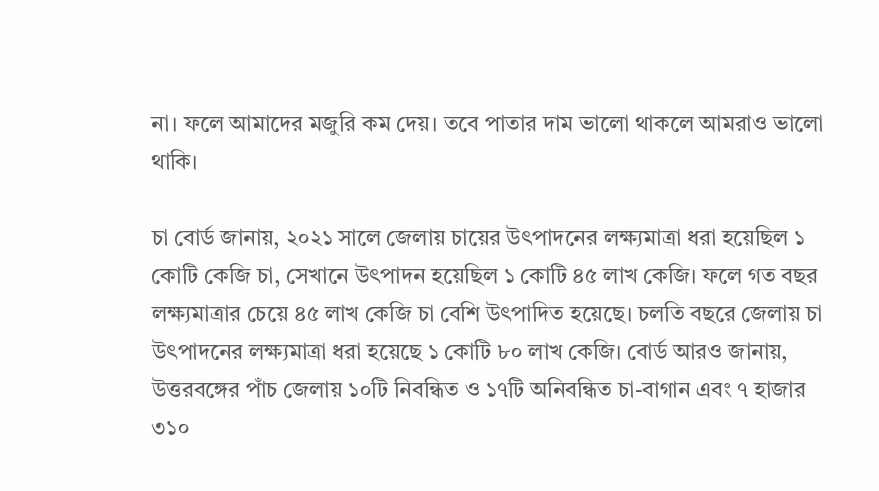না। ফলে আমাদের মজুরি কম দেয়। তবে পাতার দাম ভালো থাকলে আমরাও ভালো থাকি।

চা বোর্ড জানায়, ২০২১ সালে জেলায় চায়ের উৎপাদনের লক্ষ্যমাত্রা ধরা হয়েছিল ১ কোটি কেজি চা, সেখানে উৎপাদন হয়েছিল ১ কোটি ৪৫ লাখ কেজি। ফলে গত বছর লক্ষ্যমাত্রার চেয়ে ৪৫ লাখ কেজি চা বেশি উৎপাদিত হয়েছে। চলতি বছরে জেলায় চা উৎপাদনের লক্ষ্যমাত্রা ধরা হয়েছে ১ কোটি ৮০ লাখ কেজি। বোর্ড আরও জানায়, উত্তরবঙ্গের পাঁচ জেলায় ১০টি নিবন্ধিত ও ১৭টি অনিবন্ধিত চা-বাগান এবং ৭ হাজার ৩১০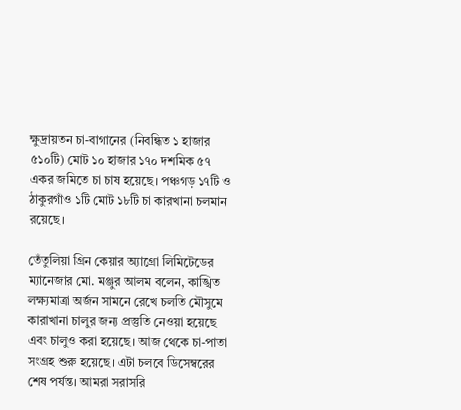ক্ষুদ্রায়তন চা-বাগানের (নিবন্ধিত ১ হাজার ৫১০টি) মোট ১০ হাজার ১৭০ দশমিক ৫৭ একর জমিতে চা চাষ হয়েছে। পঞ্চগড় ১৭টি ও ঠাকুরগাঁও ১টি মোট ১৮টি চা কারখানা চলমান রয়েছে।

তেঁতুলিয়া গ্রিন কেয়ার অ্যাগ্রো লিমিটেডের ম্যানেজার মো. মঞ্জুর আলম বলেন, কাঙ্খিত লক্ষ্যমাত্রা অর্জন সামনে রেখে চলতি মৌসুমে কারাখানা চালুর জন্য প্রস্তুতি নেওয়া হয়েছে এবং চালুও করা হয়েছে। আজ থেকে চা-পাতা সংগ্রহ শুরু হয়েছে। এটা চলবে ডিসেম্বরের শেষ পর্যন্ত। আমরা সরাসরি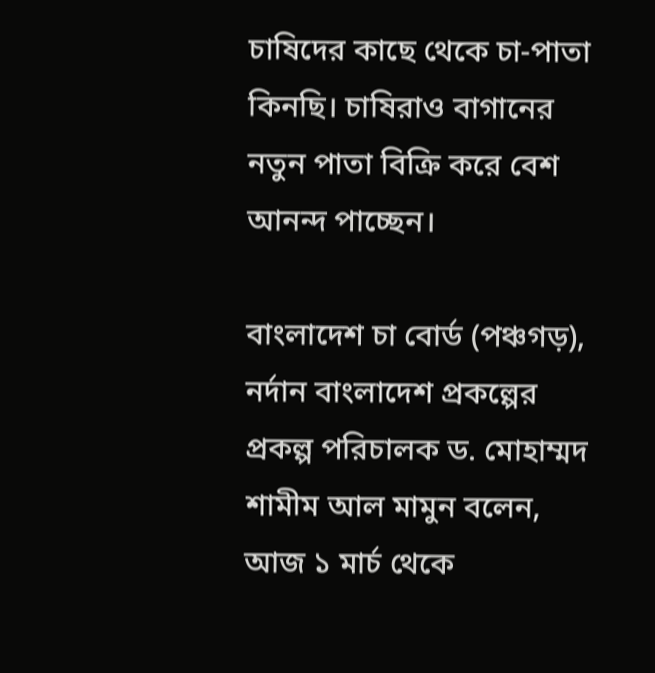চাষিদের কাছে থেকে চা-পাতা কিনছি। চাষিরাও বাগানের নতুন পাতা বিক্রি করে বেশ আনন্দ পাচ্ছেন।

বাংলাদেশ চা বোর্ড (পঞ্চগড়), নর্দান বাংলাদেশ প্রকল্পের প্রকল্প পরিচালক ড. মোহাম্মদ শামীম আল মামুন বলেন, আজ ১ মার্চ থেকে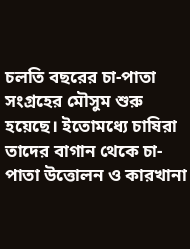চলতি বছরের চা-পাতা সংগ্রহের মৌসুম শুরু হয়েছে। ইতোমধ্যে চাষিরা তাদের বাগান থেকে চা-পাতা উত্তোলন ও কারখানা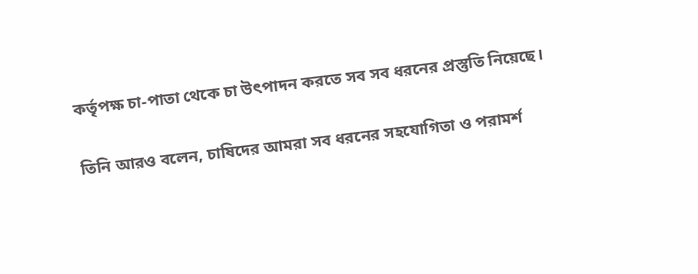কর্তৃপক্ষ চা-পাতা থেকে চা উৎপাদন করতে সব সব ধরনের প্রস্তুতি নিয়েছে।

তিনি আরও বলেন, চাষিদের আমরা সব ধরনের সহযোগিতা ও পরামর্শ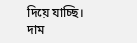দিয়ে যাচ্ছি। দাম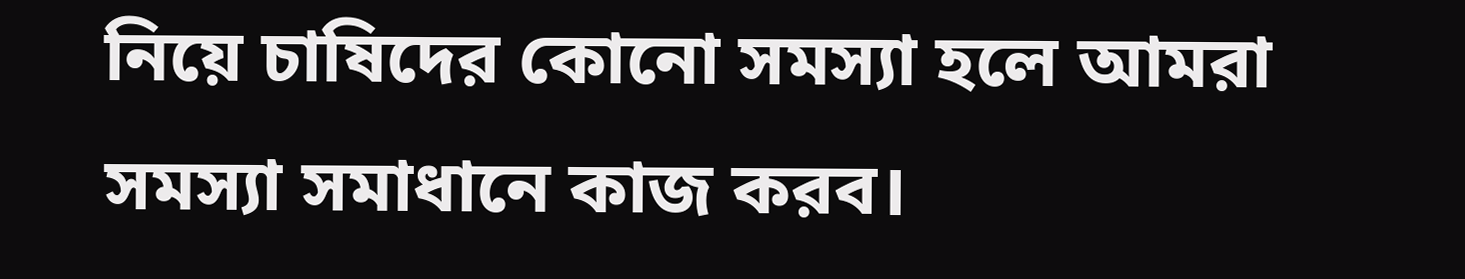নিয়ে চাষিদের কোনো সমস্যা হলে আমরা সমস্যা সমাধানে কাজ করব।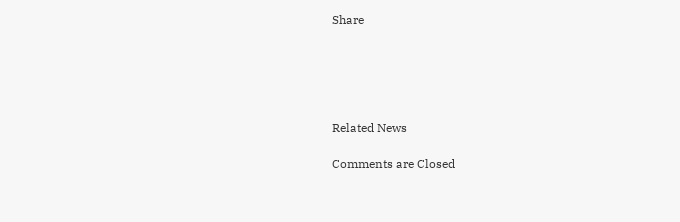Share





Related News

Comments are Closed